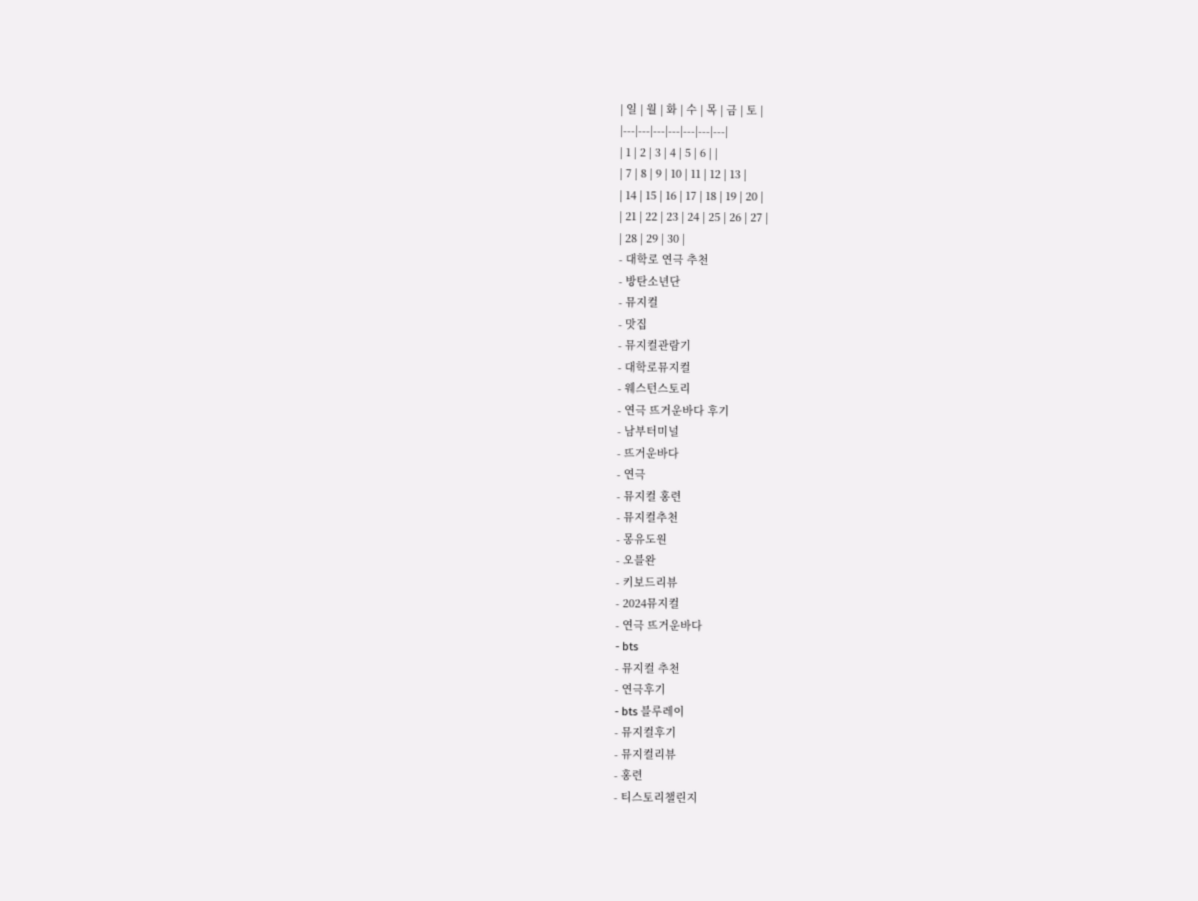| 일 | 월 | 화 | 수 | 목 | 금 | 토 |
|---|---|---|---|---|---|---|
| 1 | 2 | 3 | 4 | 5 | 6 | |
| 7 | 8 | 9 | 10 | 11 | 12 | 13 |
| 14 | 15 | 16 | 17 | 18 | 19 | 20 |
| 21 | 22 | 23 | 24 | 25 | 26 | 27 |
| 28 | 29 | 30 |
- 대학로 연극 추천
- 방탄소년단
- 뮤지컬
- 맛집
- 뮤지컬관람기
- 대학로뮤지컬
- 웨스턴스토리
- 연극 뜨거운바다 후기
- 남부터미널
- 뜨거운바다
- 연극
- 뮤지컬 홍련
- 뮤지컬추천
- 몽유도원
- 오블완
- 키보드리뷰
- 2024뮤지컬
- 연극 뜨거운바다
- bts
- 뮤지컬 추천
- 연극후기
- bts 블루레이
- 뮤지컬후기
- 뮤지컬리뷰
- 홍련
- 티스토리챌린지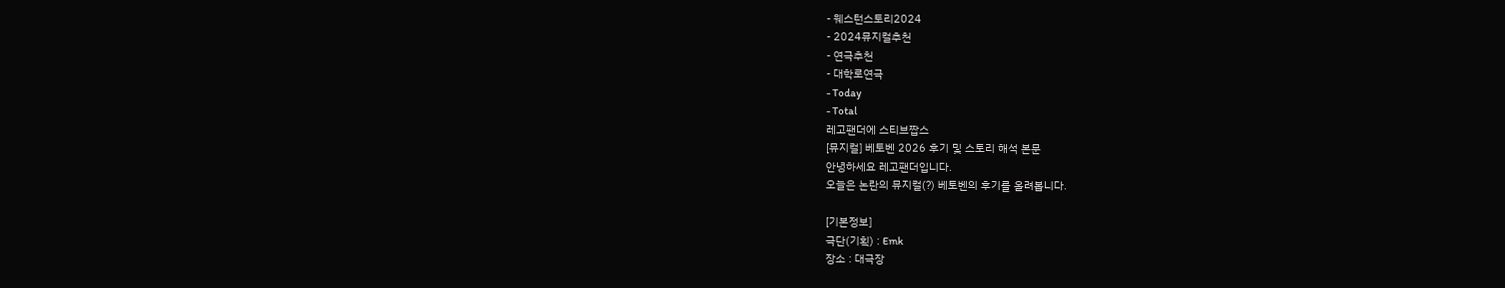- 웨스턴스토리2024
- 2024뮤지컬추천
- 연극추천
- 대학로연극
- Today
- Total
레고팬더에 스티브짭스
[뮤지컬] 베토벤 2026 후기 및 스토리 해석 본문
안녕하세요 레고팬더입니다.
오늘은 논란의 뮤지컬(?) 베토벤의 후기를 올려봅니다.

[기본정보]
극단(기획) : Emk
장소 : 대극장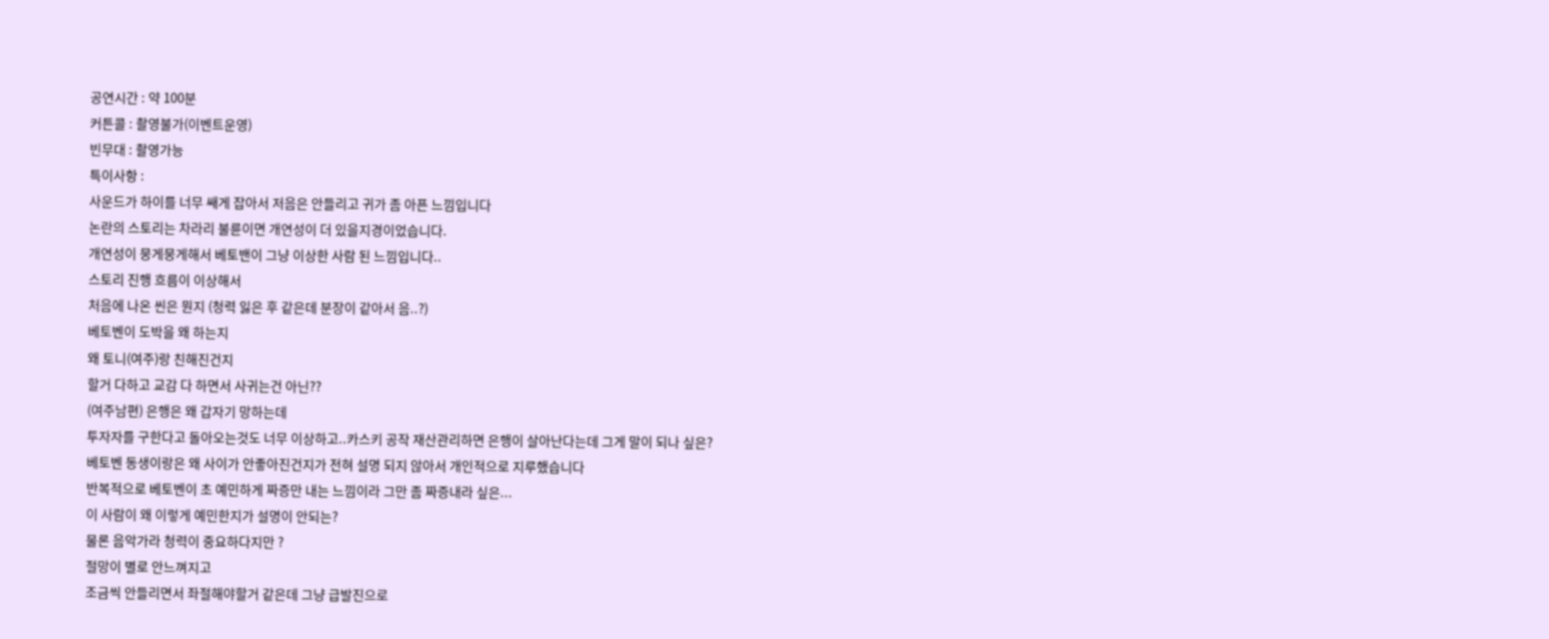공연시간 : 약 100분
커튼콜 : 촬영불가(이벤트운영)
빈무대 : 촬영가능
특이사항 :
사운드가 하이를 너무 쌔게 잡아서 저음은 안들리고 귀가 좀 아픈 느낌입니다
논란의 스토리는 차라리 불륜이면 개연성이 더 있을지경이었습니다.
개연성이 뭉게뭉게해서 베토밴이 그냥 이상한 사람 된 느낌입니다..
스토리 진행 흐름이 이상해서
처음에 나온 씬은 뭔지 (청력 잃은 후 같은데 분장이 같아서 음..?)
베토벤이 도박을 왜 하는지
왜 토니(여주)랑 친해진건지
할거 다하고 교감 다 하면서 사귀는건 아닌??
(여주남편) 은행은 왜 갑자기 망하는데
투자자를 구한다고 돌아오는것도 너무 이상하고..카스키 공작 재산관리하면 은행이 살아난다는데 그게 말이 되나 싶은?
베토벤 동생이랑은 왜 사이가 안좋아진건지가 전혀 설명 되지 않아서 개인적으로 지루했습니다
반복적으로 베토벤이 초 예민하게 짜증만 내는 느낌이라 그만 좀 짜증내라 싶은...
이 사람이 왜 이렇게 예민한지가 설명이 안되는?
물론 음악가라 청력이 중요하다지만 ?
절망이 별로 안느껴지고
조금씩 안들리면서 좌절해야할거 같은데 그냥 급발진으로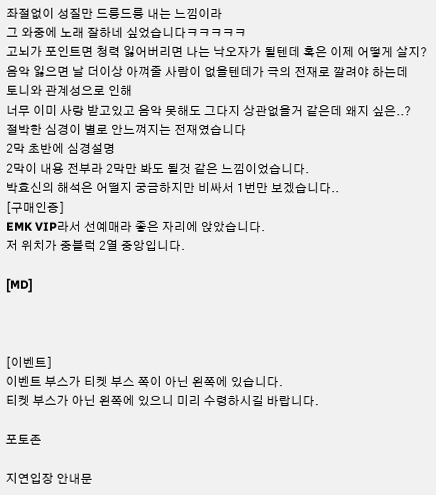좌절없이 성질만 드릉드릉 내는 느낌이라
그 와중에 노래 잘하네 싶었습니다ㅋㅋㅋㅋㅋ
고뇌가 포인트면 청력 잃어버리면 나는 낙오자가 될텐데 혹은 이제 어떻게 살지?
음악 잃으면 날 더이상 아껴줄 사람이 없을텐데가 극의 전재로 깔려야 하는데
토니와 관계성으로 인해
너무 이미 사랑 받고있고 음악 못해도 그다지 상관없을거 같은데 왜지 싶은..?
절박한 심경이 별로 안느껴지는 전재였습니다
2막 초반에 심경설명
2막이 내용 전부라 2막만 봐도 될것 같은 느낌이었습니다.
박효신의 해석은 어떨지 궁금하지만 비싸서 1번만 보겠습니다..
[구매인증]
EMK VIP라서 선예매라 좋은 자리에 앉았습니다.
저 위치가 중블럭 2열 중앙입니다.

[MD]



[이벤트]
이벤트 부스가 티켓 부스 쪽이 아닌 왼쪽에 있습니다.
티켓 부스가 아닌 왼쪽에 있으니 미리 수령하시길 바랍니다.

포토존

지연입장 안내문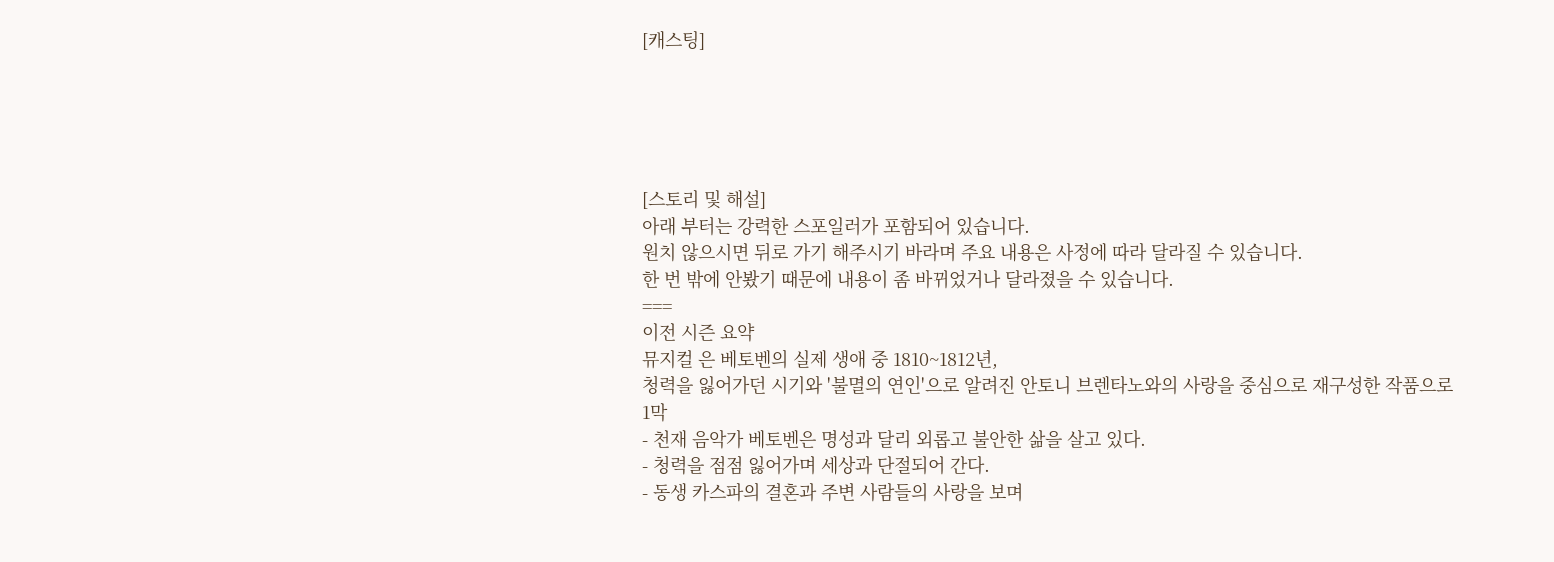[캐스팅]





[스토리 및 해설]
아래 부터는 강력한 스포일러가 포함되어 있습니다.
원치 않으시면 뒤로 가기 해주시기 바라며 주요 내용은 사정에 따라 달라질 수 있습니다.
한 번 밖에 안봤기 때문에 내용이 좀 바뀌었거나 달라졌을 수 있습니다.
===
이전 시즌 요약
뮤지컬 은 베토벤의 실제 생애 중 1810~1812년,
청력을 잃어가던 시기와 '불멸의 연인'으로 알려진 안토니 브렌타노와의 사랑을 중심으로 재구성한 작품으로
1막
- 천재 음악가 베토벤은 명성과 달리 외롭고 불안한 삶을 살고 있다.
- 청력을 점점 잃어가며 세상과 단절되어 간다.
- 동생 카스파의 결혼과 주변 사람들의 사랑을 보며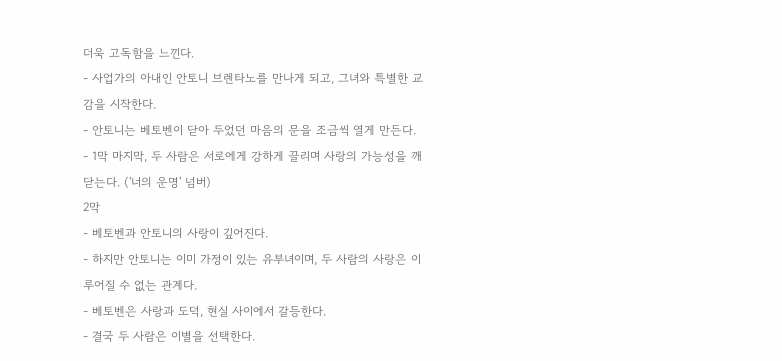더욱 고독함을 느낀다.
- 사업가의 아내인 안토니 브렌타노를 만나게 되고, 그녀와 특별한 교감을 시작한다.
- 안토니는 베토벤이 닫아 두었던 마음의 문을 조금씩 열게 만든다.
- 1막 마지막, 두 사람은 서로에게 강하게 끌리며 사랑의 가능성을 깨닫는다. ('너의 운명' 넘버)
2막
- 베토벤과 안토니의 사랑이 깊어진다.
- 하지만 안토니는 이미 가정이 있는 유부녀이며, 두 사람의 사랑은 이루어질 수 없는 관계다.
- 베토벤은 사랑과 도덕, 현실 사이에서 갈등한다.
- 결국 두 사람은 이별을 선택한다.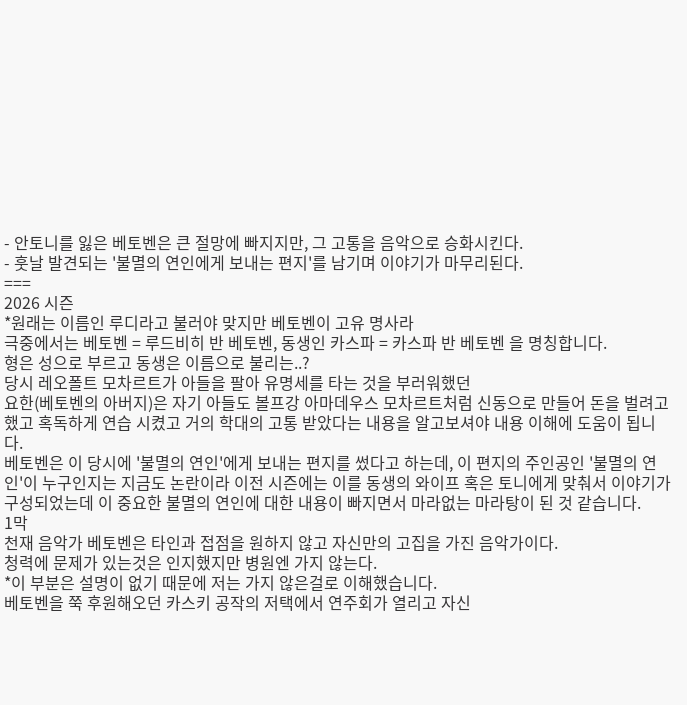- 안토니를 잃은 베토벤은 큰 절망에 빠지지만, 그 고통을 음악으로 승화시킨다.
- 훗날 발견되는 '불멸의 연인에게 보내는 편지'를 남기며 이야기가 마무리된다.
===
2026 시즌
*원래는 이름인 루디라고 불러야 맞지만 베토벤이 고유 명사라
극중에서는 베토벤 = 루드비히 반 베토벤, 동생인 카스파 = 카스파 반 베토벤 을 명칭합니다.
형은 성으로 부르고 동생은 이름으로 불리는..?
당시 레오폴트 모차르트가 아들을 팔아 유명세를 타는 것을 부러워했던
요한(베토벤의 아버지)은 자기 아들도 볼프강 아마데우스 모차르트처럼 신동으로 만들어 돈을 벌려고 했고 혹독하게 연습 시켰고 거의 학대의 고통 받았다는 내용을 알고보셔야 내용 이해에 도움이 됩니다.
베토벤은 이 당시에 '불멸의 연인'에게 보내는 편지를 썼다고 하는데, 이 편지의 주인공인 '불멸의 연인'이 누구인지는 지금도 논란이라 이전 시즌에는 이를 동생의 와이프 혹은 토니에게 맞춰서 이야기가 구성되었는데 이 중요한 불멸의 연인에 대한 내용이 빠지면서 마라없는 마라탕이 된 것 같습니다.
1막
천재 음악가 베토벤은 타인과 접점을 원하지 않고 자신만의 고집을 가진 음악가이다.
청력에 문제가 있는것은 인지했지만 병원엔 가지 않는다.
*이 부분은 설명이 없기 때문에 저는 가지 않은걸로 이해했습니다.
베토벤을 쭉 후원해오던 카스키 공작의 저택에서 연주회가 열리고 자신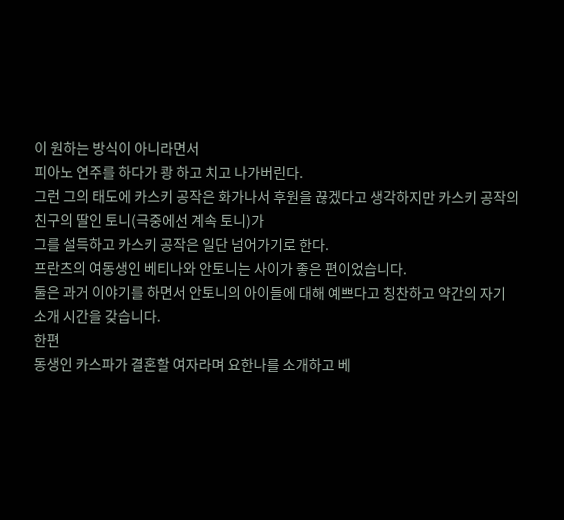이 원하는 방식이 아니라면서
피아노 연주를 하다가 쾅 하고 치고 나가버린다.
그런 그의 태도에 카스키 공작은 화가나서 후원을 끊겠다고 생각하지만 카스키 공작의 친구의 딸인 토니(극중에선 계속 토니)가
그를 설득하고 카스키 공작은 일단 넘어가기로 한다.
프란츠의 여동생인 베티나와 안토니는 사이가 좋은 편이었습니다.
둘은 과거 이야기를 하면서 안토니의 아이들에 대해 예쁘다고 칭찬하고 약간의 자기 소개 시간을 갖습니다.
한편
동생인 카스파가 결혼할 여자라며 요한나를 소개하고 베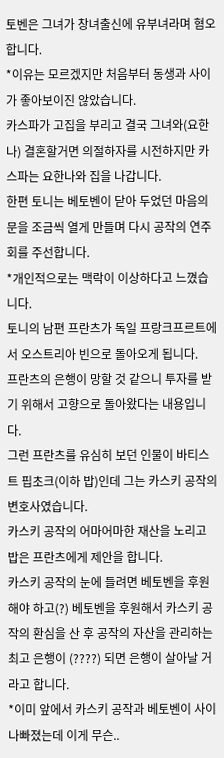토벤은 그녀가 창녀출신에 유부녀라며 혐오합니다.
*이유는 모르겠지만 처음부터 동생과 사이가 좋아보이진 않았습니다.
카스파가 고집을 부리고 결국 그녀와(요한나) 결혼할거면 의절하자를 시전하지만 카스파는 요한나와 집을 나갑니다.
한편 토니는 베토벤이 닫아 두었던 마음의 문을 조금씩 열게 만들며 다시 공작의 연주회를 주선합니다.
*개인적으로는 맥락이 이상하다고 느꼈습니다.
토니의 남편 프란츠가 독일 프랑크프르트에서 오스트리아 빈으로 돌아오게 됩니다.
프란츠의 은행이 망할 것 같으니 투자를 받기 위해서 고향으로 돌아왔다는 내용입니다.
그런 프란츠를 유심히 보던 인물이 바티스트 핍초크(이하 밥)인데 그는 카스키 공작의 변호사였습니다.
카스키 공작의 어마어마한 재산을 노리고 밥은 프란츠에게 제안을 합니다.
카스키 공작의 눈에 들려면 베토벤을 후원해야 하고(?) 베토벤을 후원해서 카스키 공작의 환심을 산 후 공작의 자산을 관리하는 최고 은행이 (????) 되면 은행이 살아날 거라고 합니다.
*이미 앞에서 카스키 공작과 베토벤이 사이 나빠졌는데 이게 무슨..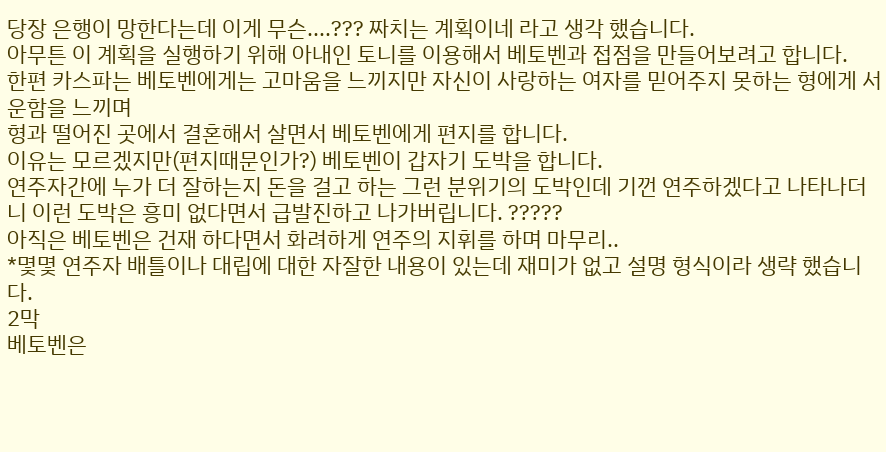당장 은행이 망한다는데 이게 무슨....??? 짜치는 계획이네 라고 생각 했습니다.
아무튼 이 계획을 실행하기 위해 아내인 토니를 이용해서 베토벤과 접점을 만들어보려고 합니다.
한편 카스파는 베토벤에게는 고마움을 느끼지만 자신이 사랑하는 여자를 믿어주지 못하는 형에게 서운함을 느끼며
형과 떨어진 곳에서 결혼해서 살면서 베토벤에게 편지를 합니다.
이유는 모르겠지만(편지때문인가?) 베토벤이 갑자기 도박을 합니다.
연주자간에 누가 더 잘하는지 돈을 걸고 하는 그런 분위기의 도박인데 기껀 연주하겠다고 나타나더니 이런 도박은 흥미 없다면서 급발진하고 나가버립니다. ?????
아직은 베토벤은 건재 하다면서 화려하게 연주의 지휘를 하며 마무리..
*몇몇 연주자 배틀이나 대립에 대한 자잘한 내용이 있는데 재미가 없고 설명 형식이라 생략 했습니다.
2막
베토벤은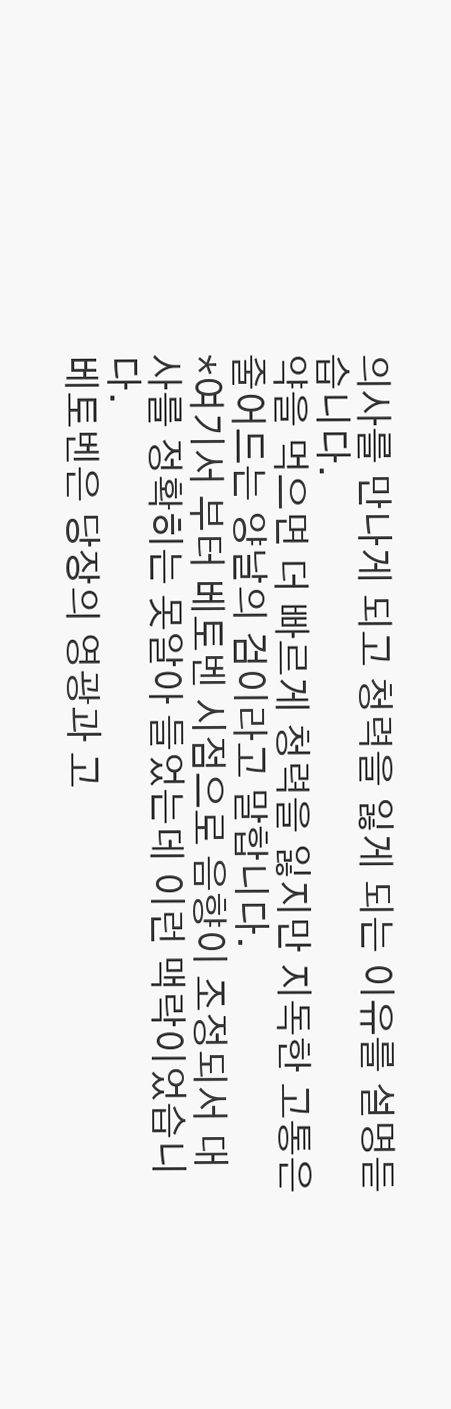의사를 만나게 되고 청력을 잃게 되는 이유를 설명듣습니다.
약을 먹으면 더 빠르게 청력을 잃지만 지독한 고통은 줄어드는 양날의 검이라고 말합니다.
*여기서 부터 베토벤 시점으로 음향이 조정되서 대사를 정확히는 못알아 들었는데 이런 맥락이었습니다.
베토벤은 당장의 영광과 고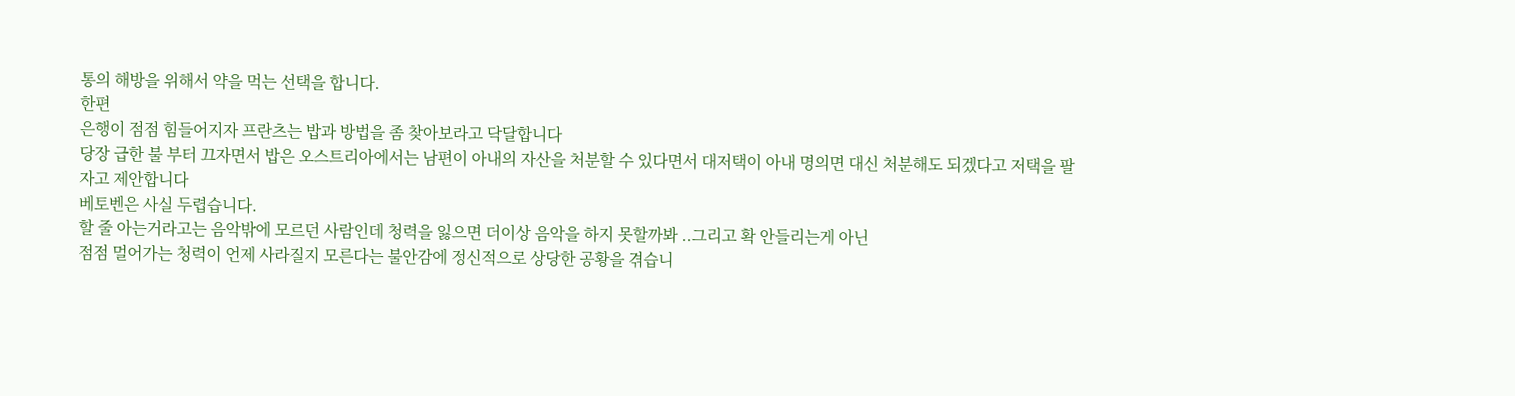통의 해방을 위해서 약을 먹는 선택을 합니다.
한편
은행이 점점 힘들어지자 프란츠는 밥과 방법을 좀 찾아보라고 닥달합니다
당장 급한 불 부터 끄자면서 밥은 오스트리아에서는 남편이 아내의 자산을 처분할 수 있다면서 대저택이 아내 명의면 대신 처분해도 되겠다고 저택을 팔자고 제안합니다
베토벤은 사실 두렵습니다.
할 줄 아는거라고는 음악밖에 모르던 사람인데 청력을 잃으면 더이상 음악을 하지 못할까봐 ..그리고 확 안들리는게 아닌
점점 멀어가는 청력이 언제 사라질지 모른다는 불안감에 정신적으로 상당한 공황을 겪습니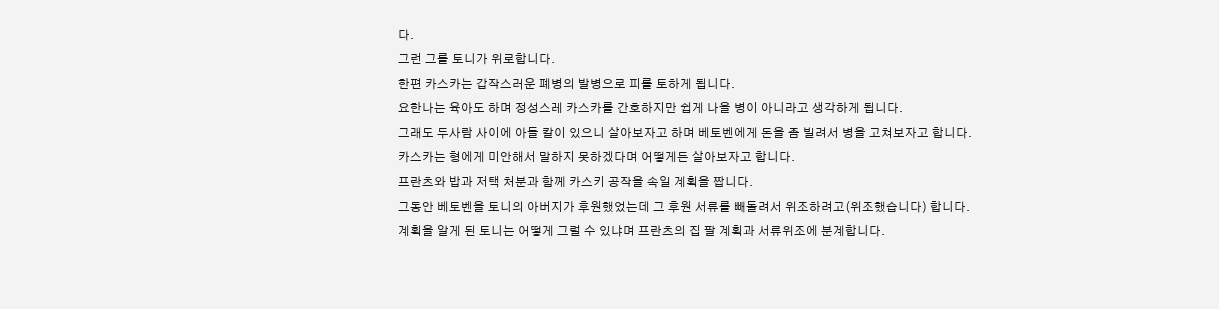다.
그런 그를 토니가 위로합니다.
한편 카스카는 갑작스러운 폐병의 발병으로 피를 토하게 됩니다.
요한나는 육아도 하며 정성스레 카스카를 간호하지만 쉽게 나을 병이 아니라고 생각하게 됩니다.
그래도 두사람 사이에 아들 칼이 있으니 살아보자고 하며 베토벤에게 돈을 좀 빌려서 병을 고쳐보자고 합니다.
카스카는 형에게 미안해서 말하지 못하겠다며 어떻게든 살아보자고 합니다.
프란츠와 밥과 저택 처분과 함께 카스키 공작을 속일 계획을 짭니다.
그동안 베토벤을 토니의 아버지가 후원했었는데 그 후원 서류를 빼돌려서 위조하려고(위조했습니다) 합니다.
계획을 알게 된 토니는 어떻게 그럴 수 있냐며 프란츠의 집 팔 계획과 서류위조에 분계합니다.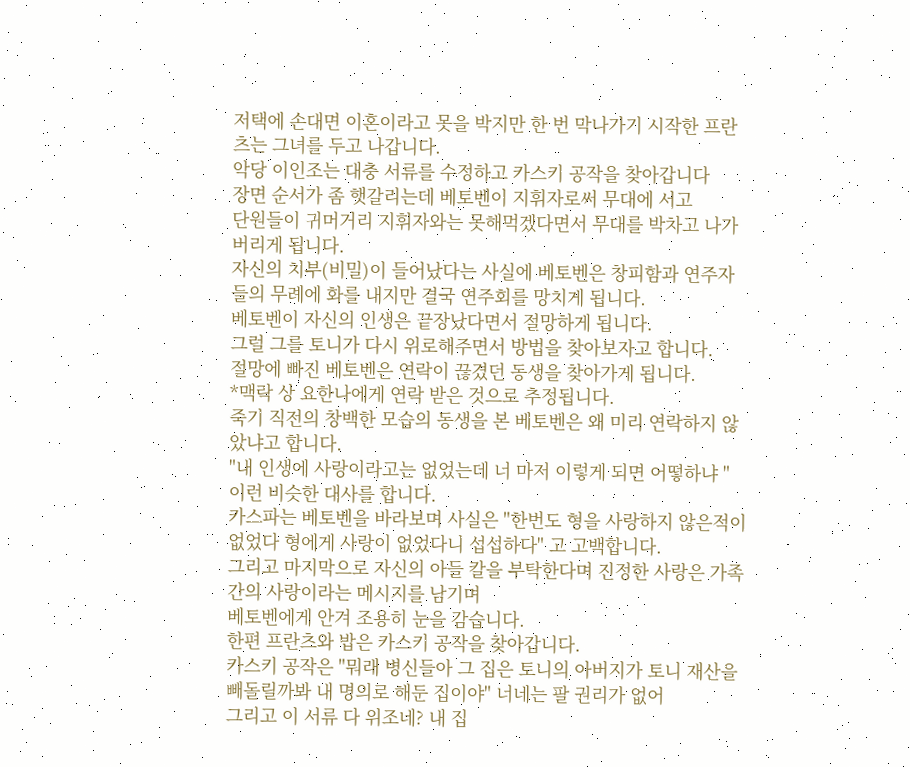저택에 손대면 이혼이라고 못을 박지만 한 번 막나가기 시작한 프란츠는 그녀를 두고 나갑니다.
악당 이인조는 대충 서류를 수정하고 카스키 공작을 찾아갑니다
장면 순서가 좀 햇갈리는데 베토벤이 지휘자로써 무대에 서고
단원들이 귀머거리 지휘자와는 못해먹겠다면서 무대를 박차고 나가버리게 됩니다.
자신의 치부(비밀)이 들어났다는 사실에 베토벤은 창피함과 연주자들의 무례에 화를 내지만 결국 연주회를 망치게 됩니다.
베토벤이 자신의 인생은 끝장났다면서 절망하게 됩니다.
그럴 그를 토니가 다시 위로해주면서 방법을 찾아보자고 합니다.
절망에 빠진 베토벤은 연락이 끊겼던 동생을 찾아가게 됩니다.
*맥락 상 요한나에게 연락 받은 것으로 추정됩니다.
죽기 직전의 창백한 모습의 동생을 본 베토벤은 왜 미리 연락하지 않았냐고 합니다.
"내 인생에 사랑이라고는 없었는데 너 마저 이렇게 되면 어떻하냐 " 이런 비슷한 대사를 합니다.
카스파는 베토벤을 바라보며 사실은 "한번도 형을 사랑하지 않은적이 없었다 형에게 사랑이 없었다니 섭섭하다" 고 고백합니다.
그리고 마지막으로 자신의 아들 칼을 부탁한다며 진정한 사랑은 가족간의 사랑이라는 메시지를 남기며
베토벤에게 안겨 조용히 눈을 감습니다.
한편 프란츠와 밥은 카스키 공작을 찾아갑니다.
카스키 공작은 "뭐래 병신들아 그 집은 토니의 아버지가 토니 재산을 빼돌릴까봐 내 명의로 해둔 집이야" 너네는 팔 권리가 없어
그리고 이 서류 다 위조네? 내 집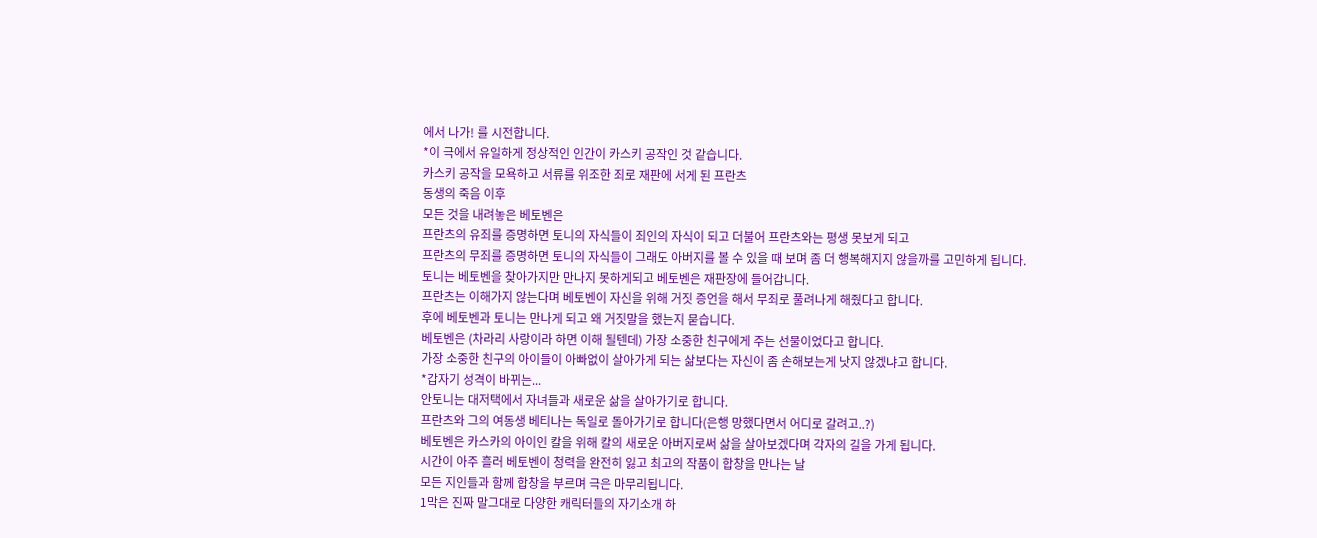에서 나가! 를 시전합니다.
*이 극에서 유일하게 정상적인 인간이 카스키 공작인 것 같습니다.
카스키 공작을 모욕하고 서류를 위조한 죄로 재판에 서게 된 프란츠
동생의 죽음 이후
모든 것을 내려놓은 베토벤은
프란츠의 유죄를 증명하면 토니의 자식들이 죄인의 자식이 되고 더불어 프란츠와는 평생 못보게 되고
프란츠의 무죄를 증명하면 토니의 자식들이 그래도 아버지를 볼 수 있을 때 보며 좀 더 행복해지지 않을까를 고민하게 됩니다.
토니는 베토벤을 찾아가지만 만나지 못하게되고 베토벤은 재판장에 들어갑니다.
프란츠는 이해가지 않는다며 베토벤이 자신을 위해 거짓 증언을 해서 무죄로 풀려나게 해줬다고 합니다.
후에 베토벤과 토니는 만나게 되고 왜 거짓말을 했는지 묻습니다.
베토벤은 (차라리 사랑이라 하면 이해 될텐데) 가장 소중한 친구에게 주는 선물이었다고 합니다.
가장 소중한 친구의 아이들이 아빠없이 살아가게 되는 삶보다는 자신이 좀 손해보는게 낫지 않겠냐고 합니다.
*갑자기 성격이 바뀌는...
안토니는 대저택에서 자녀들과 새로운 삶을 살아가기로 합니다.
프란츠와 그의 여동생 베티나는 독일로 돌아가기로 합니다(은행 망했다면서 어디로 갈려고..?)
베토벤은 카스카의 아이인 칼을 위해 칼의 새로운 아버지로써 삶을 살아보겠다며 각자의 길을 가게 됩니다.
시간이 아주 흘러 베토벤이 청력을 완전히 잃고 최고의 작품이 합창을 만나는 날
모든 지인들과 함께 합창을 부르며 극은 마무리됩니다.
1막은 진짜 말그대로 다양한 캐릭터들의 자기소개 하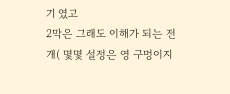기 였고
2막은 그래도 이해가 되는 전개( 몇몇 설정은 영 구멍이지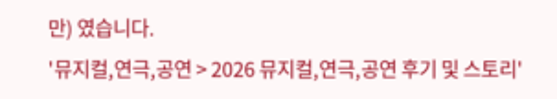만) 였습니다.
'뮤지컬,연극,공연 > 2026 뮤지컬,연극,공연 후기 및 스토리'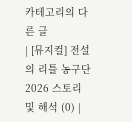카테고리의 다른 글
| [뮤지컬] 전설의 리틀 농구단 2026 스토리 및 해석 (0) |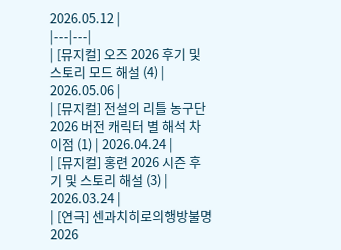2026.05.12 |
|---|---|
| [뮤지컬] 오즈 2026 후기 및 스토리 모드 해설 (4) | 2026.05.06 |
| [뮤지컬] 전설의 리틀 농구단 2026 버전 캐릭터 별 해석 차이점 (1) | 2026.04.24 |
| [뮤지컬] 홍련 2026 시즌 후기 및 스토리 해설 (3) | 2026.03.24 |
| [연극] 센과치히로의행방불명 2026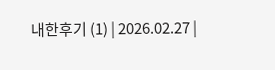내한후기 (1) | 2026.02.27 |